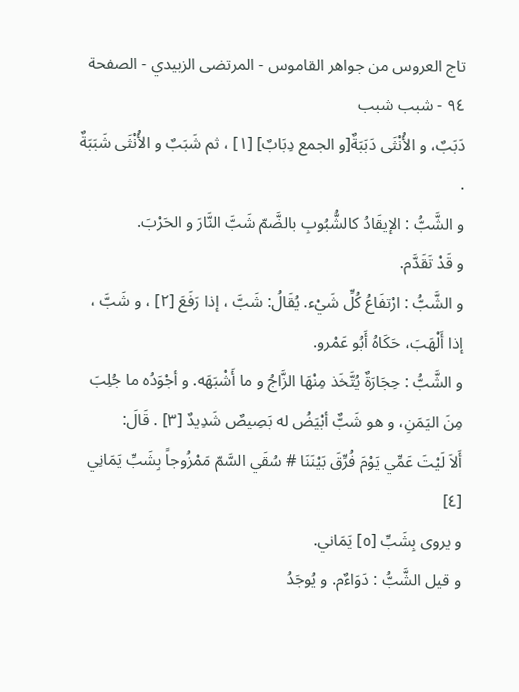تاج العروس من جواهر القاموس - المرتضى الزبيدي - الصفحة ٩٤ - شبب شبب
دَبَبٌ، و الأُنْثَى دَبَبَةٌ[و الجمع دِبَابٌ] [١] ، ثم شَبَبٌ و الأُنْثَى شَبَبَةٌ .
و الشَّبُّ : الإيقَادُ كالشُّبُوبِ بالضَّمّ شَبَّ النَّارَ و الحَرْبَ.
و قَدْ تَقَدَّم.
و الشَّبُّ : ارْتفَاعُ كُلِّ شَيْء. يُقَالُ: شَبَّ ، إذا رَفَعَ [٢] ، و شَبَّ ، إذا أَلْهَبَ، حَكَاهُ أَبُو عَمْرو.
و الشَّبُّ : حِجَارَةٌ يُتَّخَذ مِنْهَا الزَّاجُ و ما أَشْبَهَه. و أجْوَدُه ما جُلِبَ مِنَ اليَمَنِ، و هو شَبٌّ أبْيَضُ له بَصِيصٌ شَدِيدٌ [٣] . قَالَ:
أَلاَ لَيْتَ عَمِّي يَوْمَ فُرِّقَ بَيْنَنَا # سُقَي السَّمّ مَمْزُوجاً بِشَبِّ يَمَانِي [٤]
و يروى بِشَبِّ [٥] يَمَاني.
و قيل الشَّبُّ : دَوَاءٌم. و يُوجَدُ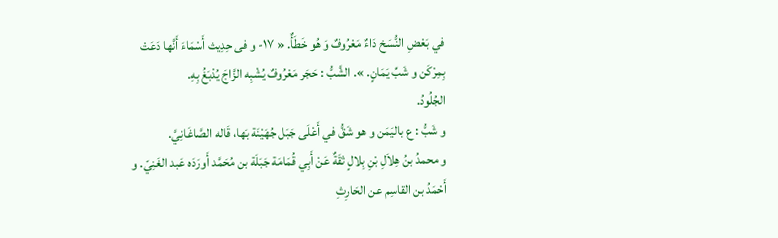في بَعْضِ النُّسَخ دَاءٌ مَعْرُوفٌ وَ هُو خَطَأٌ. « ١٧- و فى حِدِيث أَسْمَاءَ أَنَّها دَعَتْ بِمِرْكَن و شَبِّ يَمَانٍ. ». الشَّبُّ : حَجَر مَعْرُوفٌ يُشْبِه الزَّاجَ يُدْبَغُ بِهِ.
الجُلُودُ.
و شَبُّ : ع باليَمَن و هو شَقُّ في أَعْلَى جَبَل جُهَيْنَة بَها، قَاله الصَّاغَانِيَّ.
و محمدُ بنُ هِلاَلِ بْنِ بِلالٍ ثقَةٌ عَنْ أَبِي قُمَامَة جَبَلَة بن مُحَمَّد أَورَدَه عَبد الغَنِيّ. و أَحْمَدُ بن القاسِم عن الحَارِثِ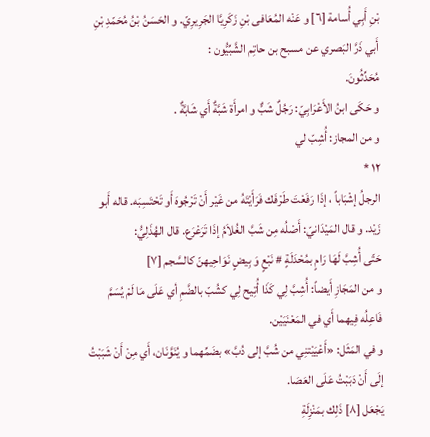بْنِ أَبِي أُسامة [٦] و عَنْه المُعَافى بْنِ زَكَرِيَّا الجَرِيرِيّ. و الحَسَنُ بْنُ مُحَمّدِ بْنِ أَبي ذَرَّ البَصري عن مسبح بن حاتِم الشَّبِّيُّون :
مُحَدِّثُونَ.
و حَكَى ابنُ الأَعْرَابِيّ: رَجُلٌ شَبٌّ و امرأَة شَبَّةٌ أَي شَابَّةٌ .
و من المجاز: أُشِبّ لي
١٢ *
الرجلُ إشْبَاباً ، إذَا رَفَعْتَ طَرْفَك فَرَأَيْتَهُ من غَيْر أَنْ تَرْجُوهَ أَو تَحْتَسِبَه. قاله أَبو زَيْد. و قال المَيْدَانيّ: أَصْلُه مِن شَبَّ الغُلاَمُ إذَا تَرَعْرَع. قال الهُذَلِيُّ:
حَتّى أُشِبَّ لَهَا رَامٍ بمُحْدَلَةٍ # نَبْعٍ وَ بِيضٍ نَوَاحِيهنّ كالسَّجم [٧]
و من المَجَازِ أَيضاً: أُشِبَّ لِي كَذَا أُتِيح لِي كشُبّ بالضَّمِ أي عَلَى مَا لَمْ يُسَمَّ فَاعِلُه فِيهما أَي في المَعْنَيَيْن.
و في المَثَل: «أَعْيَيْتنِي من شُبَّ إلى دُبَّ» بضَمِّهما و يُنَوَّنَان، أَي مِنْ أَنْ شَبَبْتُ إلَى أَنْ دَبَبْتُ عَلَى العَصَا.
يَجْعَل [٨] ذَلِك بمَنْزِلَةِ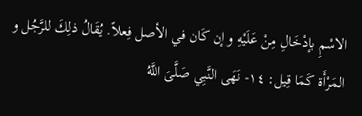الاسْمِ بإدْخَالِ مِنْ عَلَيْهِ و إن كَان في الأصل فِعلاً. يُقَالُ ذلِكَ للرَّجُل و المَرْأَة كَمَا قِيل: ١٤- نَهَى النَّبِي صَلَّىَ اللَّهُ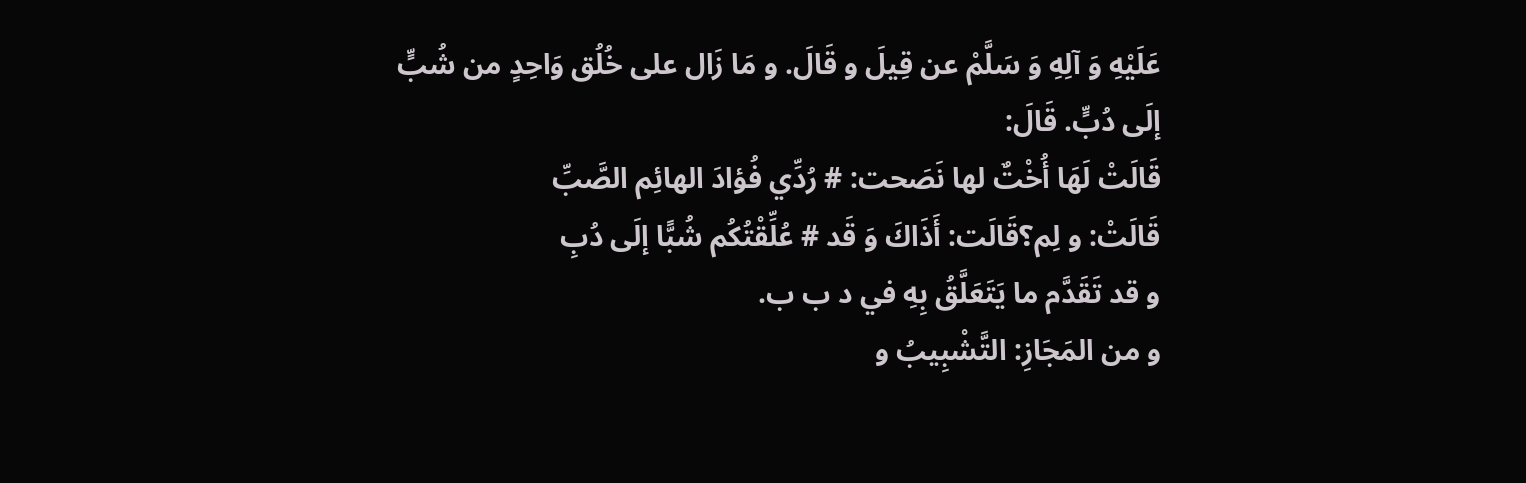عَلَيْهِ وَ آلِهِ وَ سَلَّمْ عن قِيلَ و قَالَ. و مَا زَال على خُلُق وَاحِدٍ من شُبٍّ إلَى دُبٍّ. قَالَ:
قَالَتْ لَهَا أُخْتٌ لها نَصَحت: # رُدِّي فُؤادَ الهائِم الصَّبِّ
قَالَتْ: و لِم؟قَالَت: أَذَاكَ وَ قَد # عُلِّقْتُكُم شُبًّا إلَى دُبِ
و قد تَقَدَّم ما يَتَعَلَّقُ بِهِ في د ب ب.
و من المَجَازِ: التَّشْبِيبُ و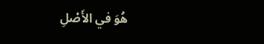هُوَ في الأَصْلِ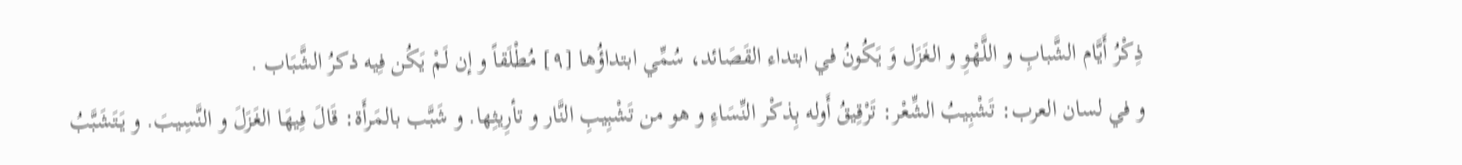ذِكْرُ أَيَّام الشَّبابِ و اللَّهْوِ و الغَزَل وَ يَكُونُ في ابتداء القَصَائد، سُمِّي ابتداؤُها [٩] مُطْلَقاً و إن لَمْ يَكُن فِيه ذكرُ الشَّبَاب .
و في لسان العرب: تَشْبِيبُ الشِّعْر: تَرْقِيقُ أَوله بِذكْر النِّسَاءِ و هو من تَشْبِيبِ النَّار و تأرِيثِها. و شَبَّب بالمَرأَة: قَالَ فِيهَا الغَزَلَ و النَّسِيبَ. و يَتَشَبَّبُ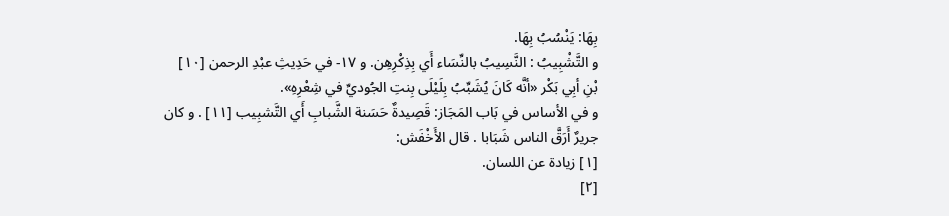بِهَا: يَنْسُبُ بِهَا.
و التَّشْبِيبُ : النَّسِيبُ بالنِّسَاء أَي بِذِكْرِهِن. و ١٧- في حَدِيثِ عبْدِ الرحمن [١٠] بْنِ أبِي بَكْر «أنَّه كَانَ يُشَبِّبُ بِلَيْلَى بِنتِ الجُوديِّ في شِعْرِهِ».
و في الأساس في بَاب المَجَاز: قَصِيدةٌ حَسَنة الشَّبابِ أَي التَّشبِيب [١١] . و كان جريرٌ أَرَقَّ الناس شَبَابا . قال الأَخْفَش:
[١] زيادة عن اللسان.
[٢]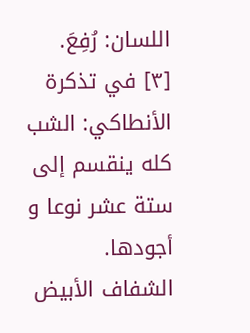اللسان: رُفِعَ.
[٣] في تذكرة الأنطاكي: الشب كله ينقسم إلى ستة عشر نوعا و أجودها.
الشفاف الأبيض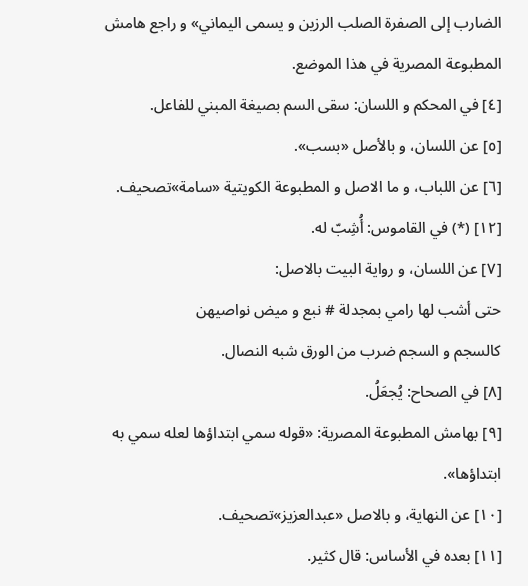الضارب إلى الصفرة الصلب الرزين و يسمى اليماني» و راجع هامش المطبوعة المصرية في هذا الموضع.
[٤] في المحكم و اللسان: سقى السم بصيغة المبني للفاعل.
[٥] عن اللسان، و بالأصل «بسب».
[٦] عن اللباب، و ما الاصل و المطبوعة الكويتية «سامة»تصحيف.
[١٢] (*) في القاموس: أُشِبّ له.
[٧] عن اللسان، و رواية البيت بالاصل:
حتى أشب لها رامي بمجدلة # نبع و ميض نواصيهن
كالسجم و السجم ضرب من الورق شبه النصال.
[٨] في الصحاح: يُجعَلُ.
[٩] بهامش المطبوعة المصرية: «قوله سمي ابتداؤها لعله سمي به ابتداؤها».
[١٠] عن النهاية، و بالاصل «عبدالعزيز»تصحيف.
[١١] بعده في الأساس: قال كثير.